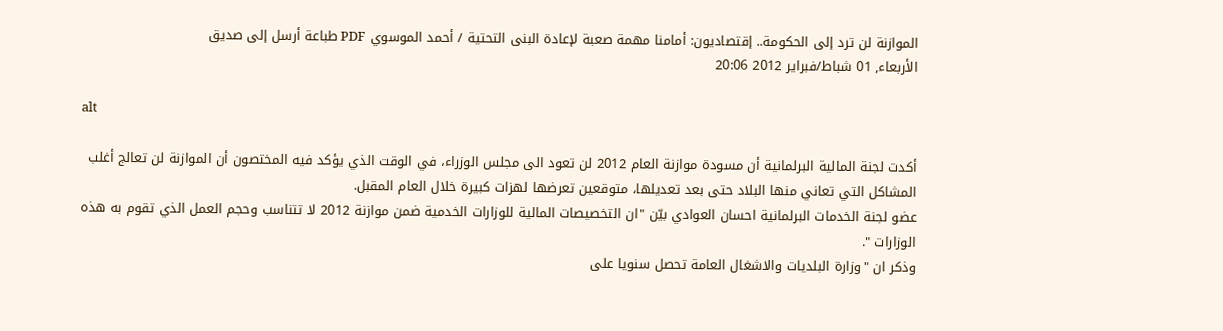الموازنة لن ترد إلى الحكومة.. إقتصاديون: أمامنا مهمة صعبة لإعادة البنى التحتية / أحمد الموسوي PDF طباعة أرسل إلى صديق
الأربعاء, 01 شباط/فبراير 2012 20:06

alt

أكدت لجنة المالية البرلمانية أن مسودة موازنة العام 2012 لن تعود الى مجلس الوزراء، في الوقت الذي يؤكد فيه المختصون أن الموازنة لن تعالج أغلب المشاكل التي تعاني منها البلاد حتى بعد تعديلها، متوقعين تعرضها لهزات كبيرة خلال العام المقبل.
عضو لجنة الخدمات البرلمانية احسان العوادي بيّن "ان التخصيصات المالية للوزارات الخدمية ضمن موازنة 2012 لا تتناسب وحجم العمل الذي تقوم به هذه الوزارات ".
وذكر ان "وزارة البلديات والاشغال العامة تحصل سنويا على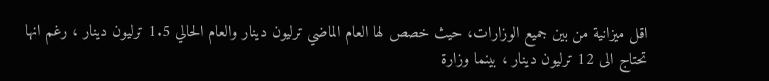اقل ميزانية من بين جميع الوزارات، حيث خصص لها العام الماضي ترليون دينار والعام الحالي 1.5 ترليون دينار ، رغم انها تحتاج الى 12 ترليون دينار ، بينما وزارة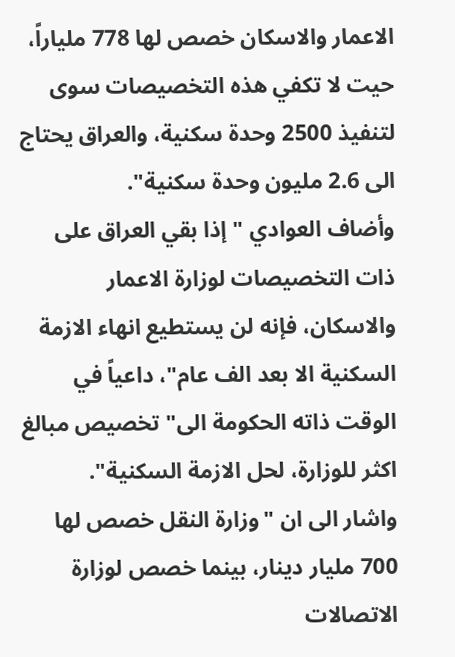الاعمار والاسكان خصص لها 778 ملياراً، حيت لا تكفي هذه التخصيصات سوى لتنفيذ 2500 وحدة سكنية، والعراق يحتاج الى 2.6 مليون وحدة سكنية".
وأضاف العوادي "إذا بقي العراق على ذات التخصيصات لوزارة الاعمار والاسكان، فإنه لن يستطيع انهاء الازمة السكنية الا بعد الف عام"، داعياً في الوقت ذاته الحكومة الى" تخصيص مبالغ اكثر للوزارة، لحل الازمة السكنية".
واشار الى ان "وزارة النقل خصص لها 700 مليار دينار، بينما خصص لوزارة الاتصالات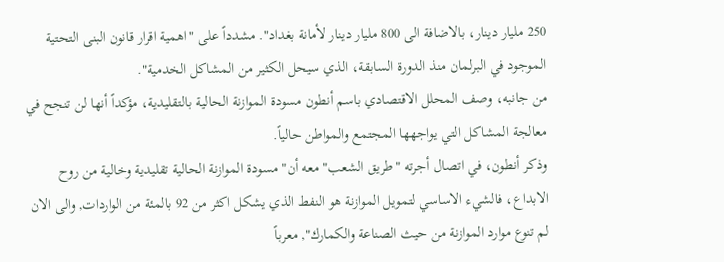250 مليار دينار، بالاضافة الى 800 مليار دينار لأمانة بغداد". مشدداً على "اهمية اقرار قانون البنى التحتية الموجود في البرلمان منذ الدورة السابقة، الذي سيحل الكثير من المشاكل الخدمية".
من جانبه، وصف المحلل الاقتصادي باسم أنطون مسودة الموازنة الحالية بالتقليدية، مؤكداً أنها لن تنجح في معالجة المشاكل التي يواجهها المجتمع والمواطن حالياً.
وذكر أنطون، في اتصال أجرته "طريق الشعب" معه أن" مسودة الموازنة الحالية تقليدية وخالية من روح الابداع، فالشيء الاساسي لتمويل الموازنة هو النفط الذي يشكل اكثر من 92 بالمئة من الواردات, والى الان لم تنوع موارد الموازنة من حيث الصناعة والكمارك", معرباً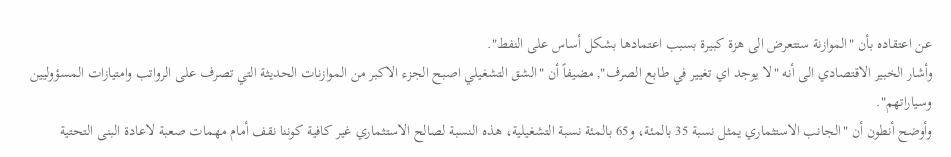عن اعتقاده بأن "الموازنة ستتعرض الى هزة كبيرة بسبب اعتمادها بشكل أساس على النفط".
وأشار الخبير الاقتصادي الى أنه "لا يوجد اي تغيير في طابع الصرف", مضيفاً أن "الشق التشغيلي اصبح الجزء الاكبر من الموازنات الحديثة التي تصرف على الرواتب وامتيازات المسؤوليين وسياراتهم".
وأوضح أنطون أن "الجانب الاستثماري يمثل نسبة 35 بالمئة، و65 بالمئة نسبة التشغيلية، هذه النسبة لصالح الاستثماري غير كافية كوننا نقف أمام مهمات صعبة لاعادة البنى التحتية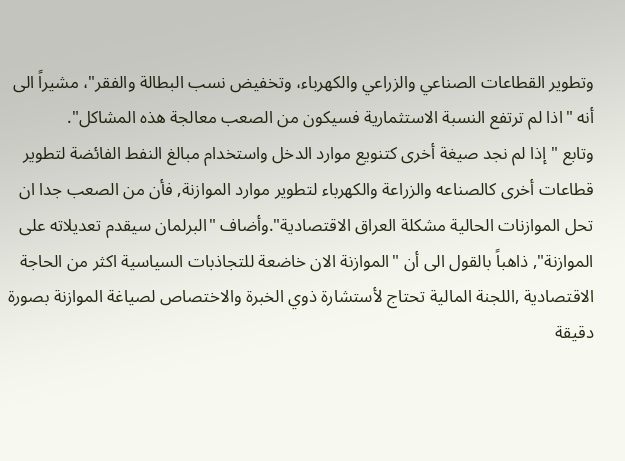وتطوير القطاعات الصناعي والزراعي والكهرباء، وتخفيض نسب البطالة والفقر"، مشيراً الى أنه "اذا لم ترتفع النسبة الاستثمارية فسيكون من الصعب معالجة هذه المشاكل".
وتابع "إذا لم نجد صيغة أخرى كتنويع موارد الدخل واستخدام مبالغ النفط الفائضة لتطوير قطاعات أخرى كالصناعه والزراعة والكهرباء لتطوير موارد الموازنة, فأن من الصعب جدا ان تحل الموازنات الحالية مشكلة العراق الاقتصادية".وأضاف "البرلمان سيقدم تعديلاته على الموازنة", ذاهباً بالقول الى أن "الموازنة الان خاضعة للتجاذبات السياسية اكثر من الحاجة الاقتصادية ,اللجنة المالية تحتاج لأستشارة ذوي الخبرة والاختصاص لصياغة الموازنة بصورة دقيقة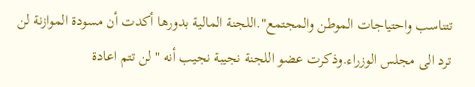تتناسب واحتياجات الموطن والمجتمع".اللجنة المالية بدورها أكدت أن مسودة الموازنة لن ترد الى مجلس الوزراء.وذكرت عضو اللجنة نجيبة نجيب أنه "لن تتم اعادة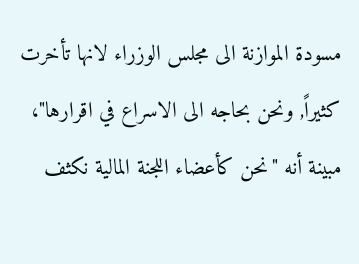مسودة الموازنة الى مجلس الوزراء لانها تأخرت كثيراً, ونحن بحاجه الى الاسراع في اقرارها"، مبينة أنه "نحن كأعضاء اللجنة المالية نكثف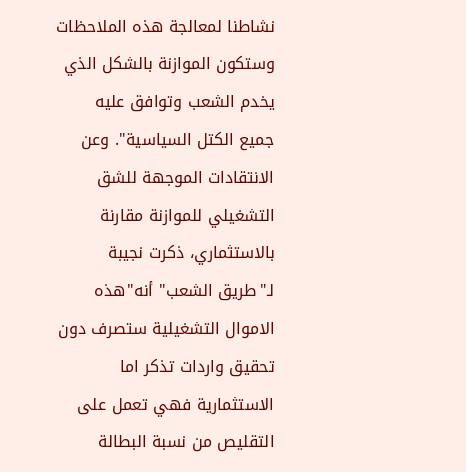نشاطنا لمعالجة هذه الملاحظات وستكون الموازنة بالشكل الذي يخدم الشعب وتوافق عليه جميع الكتل السياسية". وعن الانتقادات الموجهة للشق التشغيلي للموازنة مقارنة بالاستثماري، ذكرت نجيبة لـ"طريق الشعب" أنه"هذه الاموال التشغيلية ستصرف دون تحقيق واردات تذكر اما الاستثمارية فهي تعمل على التقليص من نسبة البطالة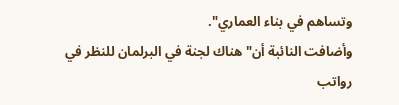وتساهم في بناء العماري".
وأضافت النائبة أن"هناك لجنة في البرلمان للنظر في رواتب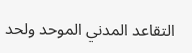التقاعد المدني الموحد ولحد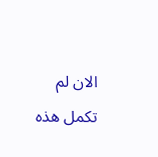الان لم تكمل هذه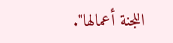اللجنة أعمالها".